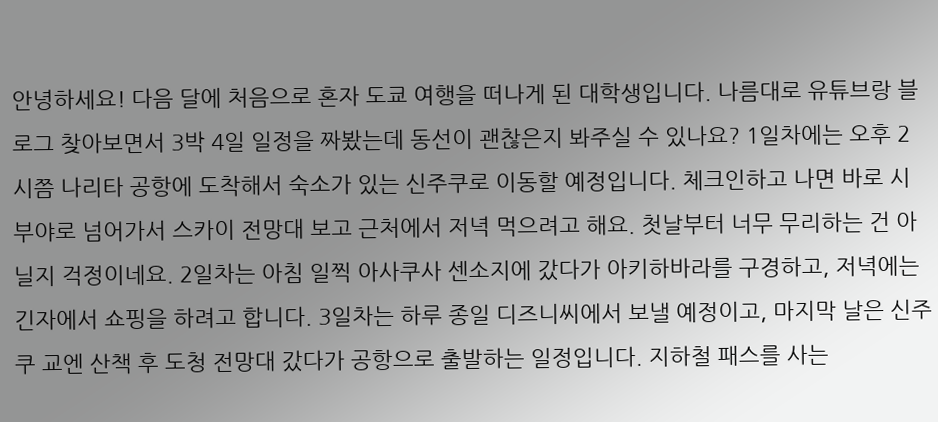안녕하세요! 다음 달에 처음으로 혼자 도쿄 여행을 떠나게 된 대학생입니다. 나름대로 유튜브랑 블로그 찾아보면서 3박 4일 일정을 짜봤는데 동선이 괜찮은지 봐주실 수 있나요? 1일차에는 오후 2시쯤 나리타 공항에 도착해서 숙소가 있는 신주쿠로 이동할 예정입니다. 체크인하고 나면 바로 시부야로 넘어가서 스카이 전망대 보고 근처에서 저녁 먹으려고 해요. 첫날부터 너무 무리하는 건 아닐지 걱정이네요. 2일차는 아침 일찍 아사쿠사 센소지에 갔다가 아키하바라를 구경하고, 저녁에는 긴자에서 쇼핑을 하려고 합니다. 3일차는 하루 종일 디즈니씨에서 보낼 예정이고, 마지막 날은 신주쿠 교엔 산책 후 도청 전망대 갔다가 공항으로 출발하는 일정입니다. 지하철 패스를 사는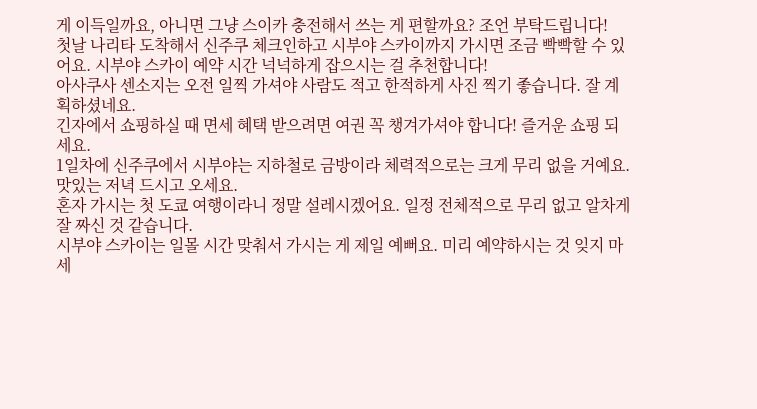게 이득일까요, 아니면 그냥 스이카 충전해서 쓰는 게 편할까요? 조언 부탁드립니다!
첫날 나리타 도착해서 신주쿠 체크인하고 시부야 스카이까지 가시면 조금 빡빡할 수 있어요. 시부야 스카이 예약 시간 넉넉하게 잡으시는 걸 추천합니다!
아사쿠사 센소지는 오전 일찍 가셔야 사람도 적고 한적하게 사진 찍기 좋습니다. 잘 계획하셨네요.
긴자에서 쇼핑하실 때 면세 혜택 받으려면 여권 꼭 챙겨가셔야 합니다! 즐거운 쇼핑 되세요.
1일차에 신주쿠에서 시부야는 지하철로 금방이라 체력적으로는 크게 무리 없을 거예요. 맛있는 저녁 드시고 오세요.
혼자 가시는 첫 도쿄 여행이라니 정말 설레시겠어요. 일정 전체적으로 무리 없고 알차게 잘 짜신 것 같습니다.
시부야 스카이는 일몰 시간 맞춰서 가시는 게 제일 예뻐요. 미리 예약하시는 것 잊지 마세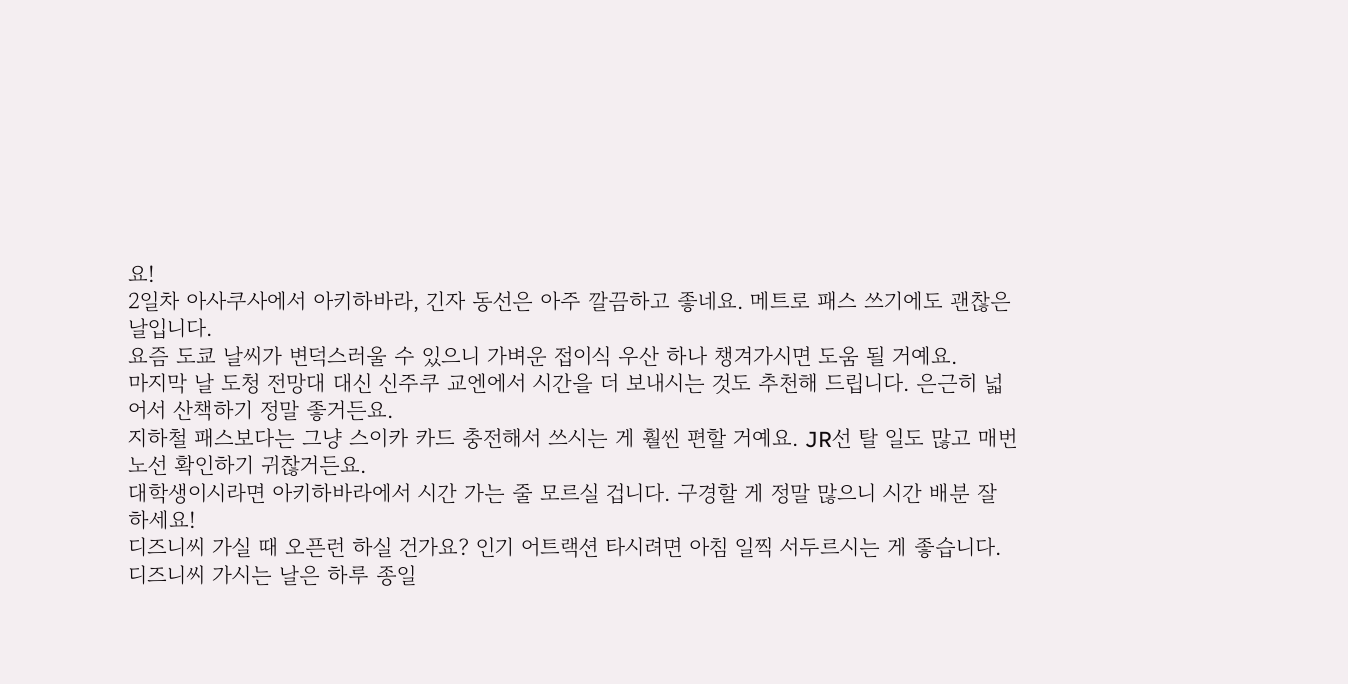요!
2일차 아사쿠사에서 아키하바라, 긴자 동선은 아주 깔끔하고 좋네요. 메트로 패스 쓰기에도 괜찮은 날입니다.
요즘 도쿄 날씨가 변덕스러울 수 있으니 가벼운 접이식 우산 하나 챙겨가시면 도움 될 거예요.
마지막 날 도청 전망대 대신 신주쿠 교엔에서 시간을 더 보내시는 것도 추천해 드립니다. 은근히 넓어서 산책하기 정말 좋거든요.
지하철 패스보다는 그냥 스이카 카드 충전해서 쓰시는 게 훨씬 편할 거예요. JR선 탈 일도 많고 매번 노선 확인하기 귀찮거든요.
대학생이시라면 아키하바라에서 시간 가는 줄 모르실 겁니다. 구경할 게 정말 많으니 시간 배분 잘 하세요!
디즈니씨 가실 때 오픈런 하실 건가요? 인기 어트랙션 타시려면 아침 일찍 서두르시는 게 좋습니다.
디즈니씨 가시는 날은 하루 종일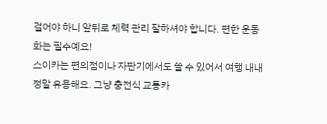걸어야 하니 앞뒤로 체력 관리 잘하셔야 합니다. 편한 운동화는 필수예요!
스이카는 편의점이나 자판기에서도 쓸 수 있어서 여행 내내 정말 유용해요. 그냥 충전식 교통카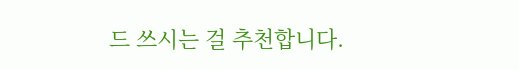드 쓰시는 걸 추천합니다.